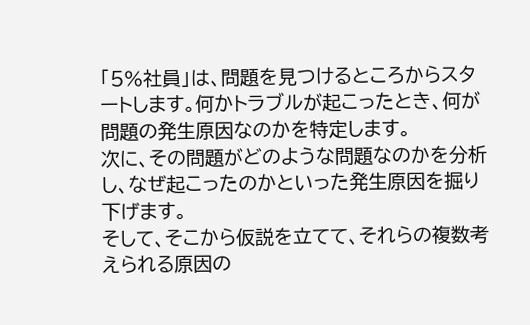「5%社員」は、問題を見つけるところからスタートします。何かトラブルが起こったとき、何が問題の発生原因なのかを特定します。
次に、その問題がどのような問題なのかを分析し、なぜ起こったのかといった発生原因を掘り下げます。
そして、そこから仮説を立てて、それらの複数考えられる原因の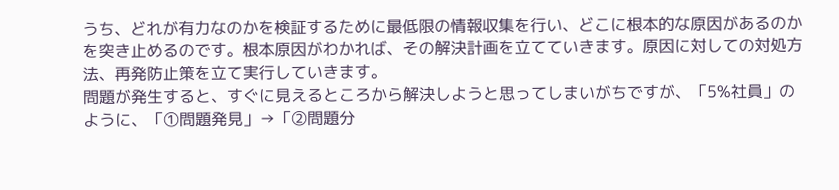うち、どれが有力なのかを検証するために最低限の情報収集を行い、どこに根本的な原因があるのかを突き止めるのです。根本原因がわかれば、その解決計画を立てていきます。原因に対しての対処方法、再発防止策を立て実行していきます。
問題が発生すると、すぐに見えるところから解決しようと思ってしまいがちですが、「5%社員」のように、「①問題発見」→「②問題分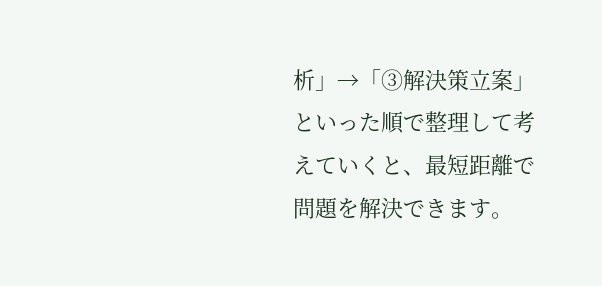析」→「③解決策立案」といった順で整理して考えていくと、最短距離で問題を解決できます。